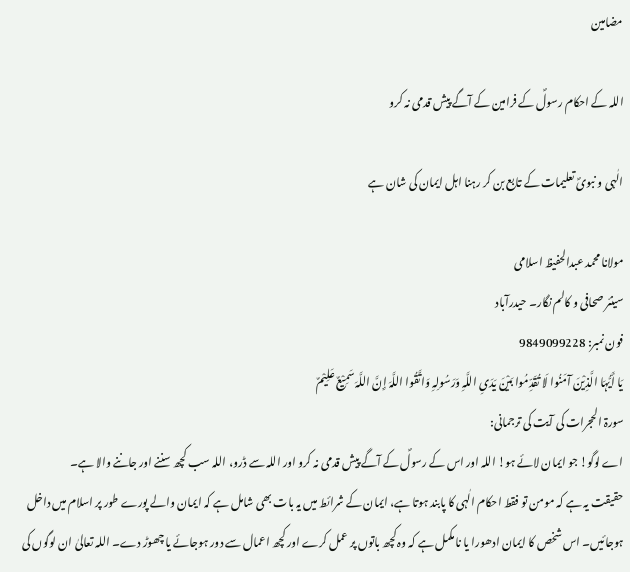مضامین

اللہ کے احکام رسولؐ کے فرامین کے آگے پیش قدمی نہ کرو

الٰہی و نبویؐ تعلیمات کے تابع بن کر رہنا اہل ایمان کی شان ہے

مولانا محمد عبدالحفیظ اسلامی
سینئر صحافی و کالم نگار۔ حیدرآباد
فون نمبر: 9849099228
یَا أَیُّہَا الَّذِیْنَ آمَنُوا لَا تُقَدِّمُوا بَیْنَ یَدَیِ اللَّہِ وَرَسُولِہِ وَاتَّقُوا اللَّہَ إِنَّ اللَّہَ سَمِیْعٌ عَلِیْمٌ
سورۃ الحجرات کی آیت کی ترجمانی:
اے لوگو! جو ایمان لائے ہو! اللہ اور اس کے رسولؐ کے آگے پیش قدمی نہ کرو اور اللہ سے ڈرو، اللہ سب کچھ سننے اور جاننے والا ہے۔
حقیقت یہ ہے کہ مومن تو فقط احکام الٰہی کا پابند ہوتا ہے، ایمان کے شرائط میں یہ بات بھی شامل ہے کہ ایمان والے پورے طور پر اسلام میں داخل ہوجائیں۔ اس شخص کا ایمان ادھورا یا نامکمل ہے کہ وہ کچھ باتوں پر عمل کرے اور کچھ اعمال سے دور ہوجائے یا چھوڑ دے۔ اللہ تعالیٰ ان لوگوں کی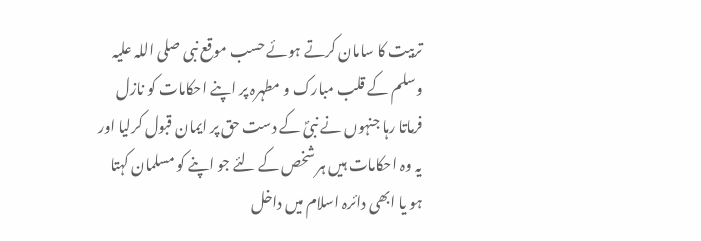تربیت کا سامان کرتے ہوئے حسب موقع نبی صلی اللہ علیہ وسلم کے قلب مبارک و مطہرہ پر اپنے احکامات کو نازل فرماتا رہا جنہوں نے نبیؐ کے دست حق پر ایمان قبول کرلیا اور یہ وہ احکامات ہیں ہر شخص کے لئے جو اپنے کو مسلمان کہتا ہو یا ابھی دائرہ اسلام میں داخل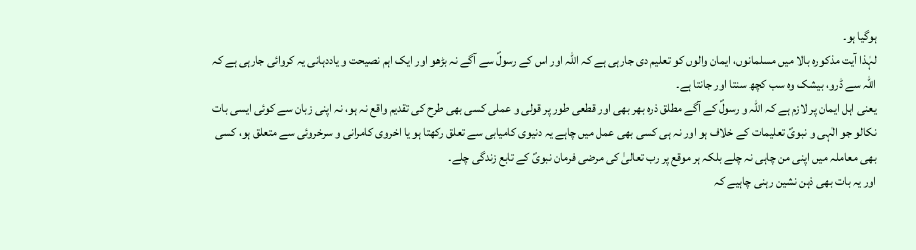ہوگیا ہو۔
لہٰذا آیت مذکورہ بالا میں مسلمانوں، ایمان والوں کو تعلیم دی جارہی ہے کہ اللہ اور اس کے رسولؐ سے آگے نہ بڑھو اور ایک اہم نصیحت و یاددہانی یہ کروائی جارہی ہے کہ اللہ سے ڈرو، بیشک وہ سب کچھ سنتا اور جانتا ہے۔
یعنی اہل ایمان پر لازم ہے کہ اللہ و رسولؐ کے آگے مطلق ذرہ بھر بھی اور قطعی طور پر قولی و عملی کسی بھی طرح کی تقدیم واقع نہ ہو، نہ اپنی زبان سے کوئی ایسی بات نکالو جو الٰہی و نبویؐ تعلیمات کے خلاف ہو اور نہ ہی کسی بھی عمل میں چاہے یہ دنیوی کامیابی سے تعلق رکھتا ہو یا اخروی کامرانی و سرخروئی سے متعلق ہو، کسی بھی معاملہ میں اپنی من چاہی نہ چلے بلکہ ہر موقع پر رب تعالیٰ کی مرضی فرمان نبویؐ کے تابع زندگی چلے۔
اور یہ بات بھی ذہن نشین رہنی چاہیے کہ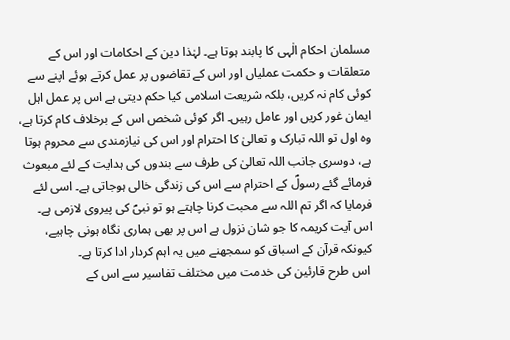مسلمان احکام الٰہی کا پابند ہوتا ہے۔ لہٰذا دین کے احکامات اور اس کے متعلقات و حکمت عملیاں اور اس کے تقاضوں پر عمل کرتے ہوئے اپنے سے کوئی کام نہ کریں، بلکہ شریعت اسلامی کیا حکم دیتی ہے اس پر عمل اہل ایمان غور کریں اور عامل رہیں۔ اگر کوئی شخص اس کے برخلاف کام کرتا ہے، وہ اول تو اللہ تبارک و تعالیٰ کا احترام اور اس کی نیازمندی سے محروم ہوتا ہے، دوسری جانب اللہ تعالیٰ کی طرف سے بندوں کی ہدایت کے لئے مبعوث فرمائے گئے رسولؐ کے احترام سے اس کی زندگی خالی ہوجاتی ہے۔ اسی لئے فرمایا کہ اگر تم اللہ سے محبت کرنا چاہتے ہو تو نبیؐ کی پیروی لازمی ہے۔ اس آیت کریمہ کا جو شان نزول ہے اس پر بھی ہماری نگاہ ہونی چاہیے، کیونکہ قرآن کے اسباق کو سمجھنے میں یہ اہم کردار ادا کرتا ہے۔
 اس طرح قارئین کی خدمت میں مختلف تفاسیر سے اس کے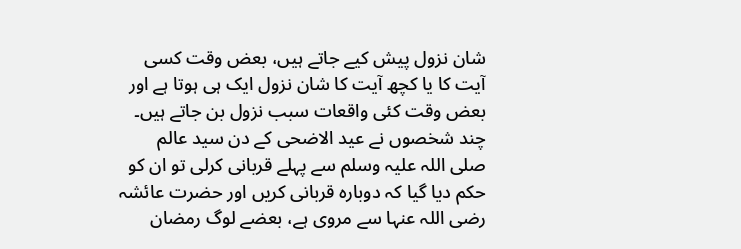شان نزول پیش کیے جاتے ہیں، بعض وقت کسی آیت کا یا کچھ آیت کا شان نزول ایک ہی ہوتا ہے اور بعض وقت کئی واقعات سبب نزول بن جاتے ہیں۔
چند شخصوں نے عید الاضحی کے دن سید عالم صلی اللہ علیہ وسلم سے پہلے قربانی کرلی تو ان کو حکم دیا گیا کہ دوبارہ قربانی کریں اور حضرت عائشہ رضی اللہ عنہا سے مروی ہے، بعضے لوگ رمضان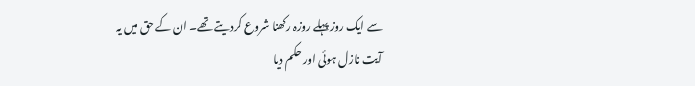سے ایک روز پہلے روزہ رکھنا شروع کردیتے تھے۔ ان کے حق میں یہ آیت نازل ہوئی اور حکم دیا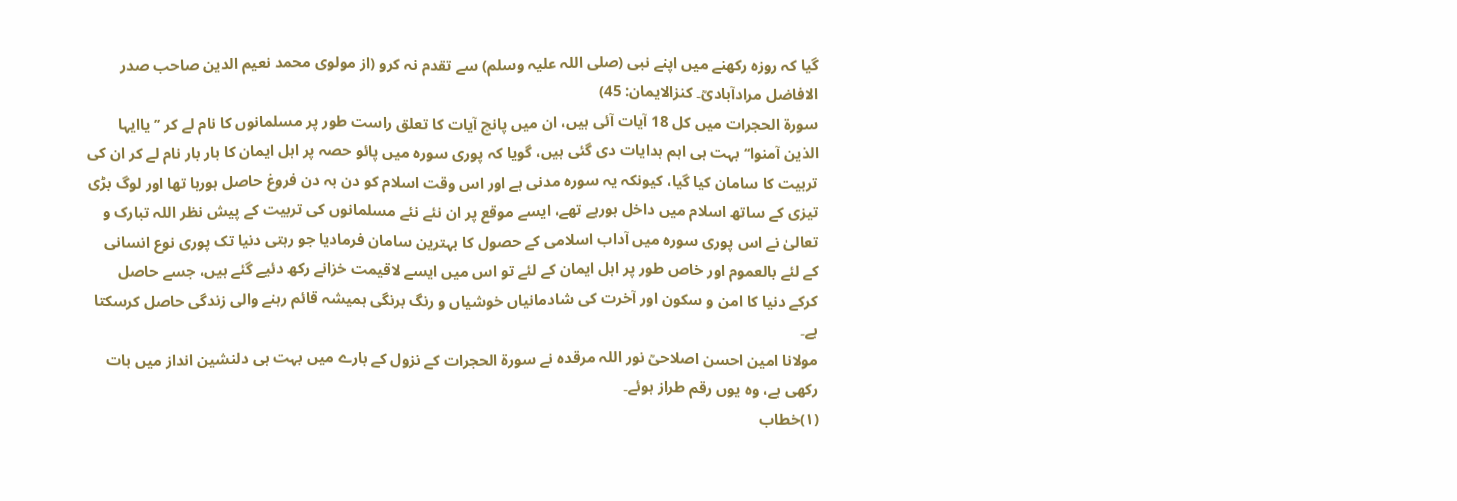گیا کہ روزہ رکھنے میں اپنے نبی (صلی اللہ علیہ وسلم) سے تقدم نہ کرو (از مولوی محمد نعیم الدین صاحب صدر الافاضل مرادآبادیؒ۔ کنزالایمان: 45)
سورۃ الحجرات میں کل 18 آیات آئی ہیں، ان میں پانچ آیات کا تعلق راست طور پر مسلمانوں کا نام لے کر ’’یاایہا الذین آمنوا‘‘ بہت ہی اہم ہدایات دی گئی ہیں، گویا کہ پوری سورہ میں پائو حصہ پر اہل ایمان کا بار بار نام لے کر ان کی تربیت کا سامان کیا گیا، کیونکہ یہ سورہ مدنی ہے اور اس وقت اسلام کو دن بہ دن فروغ حاصل ہورہا تھا اور لوگ بڑی تیزی کے ساتھ اسلام میں داخل ہورہے تھے، ایسے موقع پر ان نئے نئے مسلمانوں کی تربیت کے پیش نظر اللہ تبارک و تعالیٰ نے اس پوری سورہ میں آداب اسلامی کے حصول کا بہترین سامان فرمادیا جو رہتی دنیا تک پوری نوع انسانی کے لئے بالعموم اور خاص طور پر اہل ایمان کے لئے تو اس میں ایسے لاقیمت خزانے رکھ دئیے گئے ہیں، جسے حاصل کرکے دنیا کا امن و سکون اور آخرت کی شادمانیاں خوشیاں و رنگ برنگی ہمیشہ قائم رہنے والی زندگی حاصل کرسکتا ہے۔
مولانا امین احسن اصلاحیؒ نور اللہ مرقدہ نے سورۃ الحجرات کے نزول کے بارے میں بہت ہی دلنشین انداز میں بات رکھی ہے، وہ یوں رقم طراز ہوئے۔
(۱)خطاب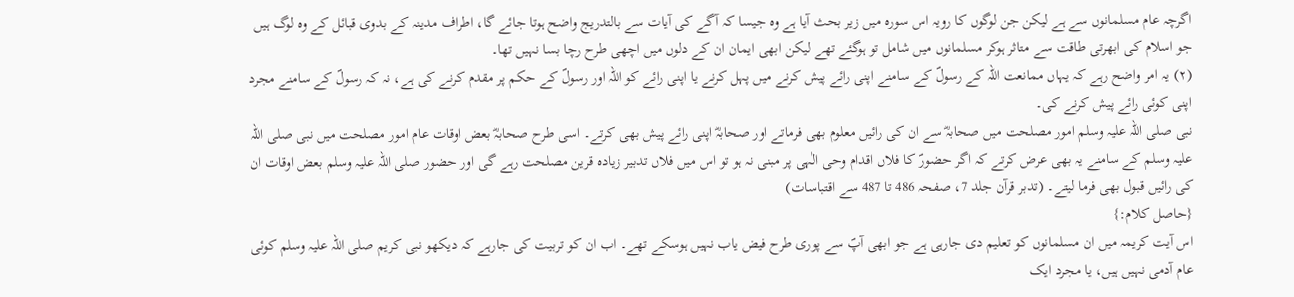اگرچہ عام مسلمانوں سے ہے لیکن جن لوگوں کا رویہ اس سورہ میں زیر بحث آیا ہے وہ جیسا کہ آگے کی آیات سے بالتدریج واضح ہوتا جائے گا، اطراف مدینہ کے بدوی قبائل کے وہ لوگ ہیں جو اسلام کی ابھرتی طاقت سے متاثر ہوکر مسلمانوں میں شامل تو ہوگئے تھے لیکن ابھی ایمان ان کے دلوں میں اچھی طرح رچا بسا نہیں تھا۔
(۲) یہ امر واضح رہے کہ یہاں ممانعت اللہ کے رسولؐ کے سامنے اپنی رائے پیش کرنے میں پہل کرنے یا اپنی رائے کو اللہ اور رسولؐ کے حکم پر مقدم کرنے کی ہے، نہ کہ رسولؐ کے سامنے مجرد اپنی کوئی رائے پیش کرنے کی۔
نبی صلی اللہ علیہ وسلم امور مصلحت میں صحابہؓ سے ان کی رائیں معلوم بھی فرماتے اور صحابہؓ اپنی رائے پیش بھی کرتے۔ اسی طرح صحابہؓ بعض اوقات عام امور مصلحت میں نبی صلی اللہ علیہ وسلم کے سامنے یہ بھی عرض کرتے کہ اگر حضورؐ کا فلاں اقدام وحی الٰہی پر مبنی نہ ہو تو اس میں فلاں تدبیر زیادہ قرین مصلحت رہے گی اور حضور صلی اللہ علیہ وسلم بعض اوقات ان کی رائیں قبول بھی فرما لیتے۔ (تدبر قرآن جلد 7، صفحہ 486 تا 487 سے اقتباسات)
{حاصل کلام:}
اس آیت کریمہ میں ان مسلمانوں کو تعلیم دی جارہی ہے جو ابھی آپؐ سے پوری طرح فیض یاب نہیں ہوسکے تھے۔ اب ان کو تربیت کی جارہے کہ دیکھو نبی کریم صلی اللہ علیہ وسلم کوئی عام آدمی نہیں ہیں، یا مجرد ایک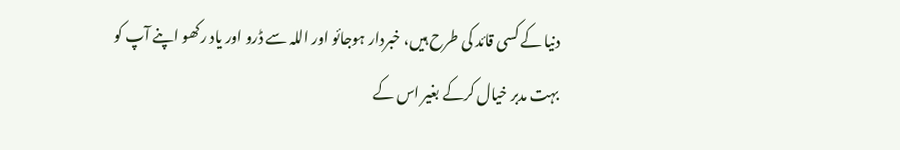دنیا کے کسی قائد کی طرح ہیں، خبردار ہوجائو اور اللہ سے ڈرو اور یاد رکھو اپنے آپ کو بہت مدبر خیال کرکے بغیر اس کے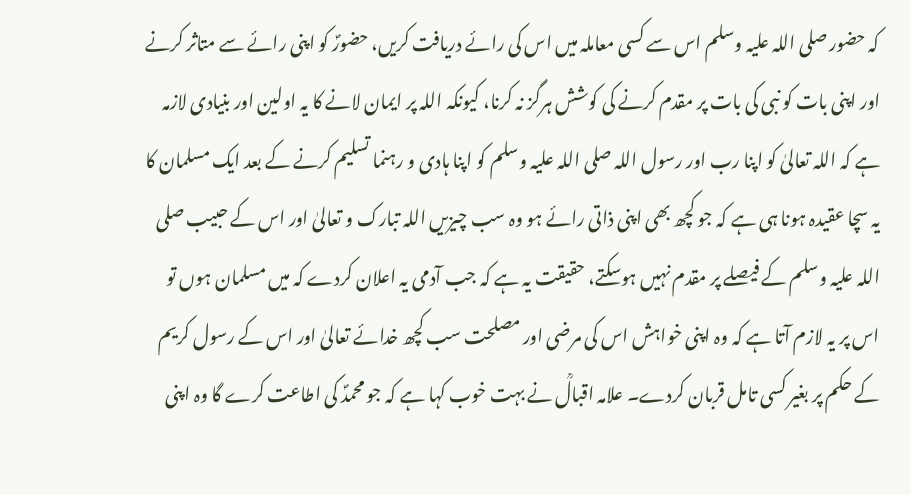کہ حضور صلی اللہ علیہ وسلم اس سے کسی معاملہ میں اس کی رائے دریافت کریں، حضورؐ کو اپنی رائے سے متاثر کرنے اور اپنی بات کو نبی کی بات پر مقدم کرنے کی کوشش ہرگز نہ کرنا، کیونکہ اللہ پر ایمان لانے کا یہ اولین اور بنیادی لازمہ ہے کہ اللہ تعالیٰ کو اپنا رب اور رسول اللہ صلی اللہ علیہ وسلم کو اپنا ہادی و رہنما تسلیم کرنے کے بعد ایک مسلمان کا یہ سچا عقیدہ ہونا ہی ہے کہ جو کچھ بھی اپنی ذاتی رائے ہو وہ سب چیزیں اللہ تبارک و تعالیٰ اور اس کے حبیب صلی اللہ علیہ وسلم کے فیصلے پر مقدم نہیں ہوسکتے، حقیقت یہ ہے کہ جب آدمی یہ اعلان کردے کہ میں مسلمان ہوں تو اس پر یہ لازم آتا ہے کہ وہ اپنی خواہش اس کی مرضی اور مصلحت سب کچھ خدائے تعالیٰ اور اس کے رسول کریم کے حکم پر بغیر کسی تامل قربان کردے۔ علامہ اقبالؒ نے بہت خوب کہا ہے کہ جو محمدؐ کی اطاعت کرے گا وہ اپنی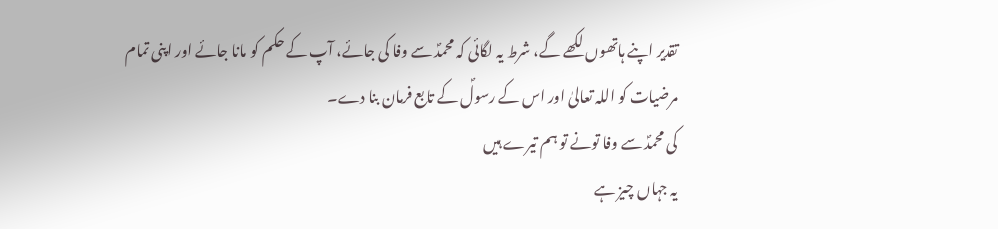تقدیر اپنے ہاتھوں لکھے گے، شرط یہ لگائی کہ محمدؐ سے وفا کی جائے، آپ کے حکم کو مانا جائے اور اپنی تمام مرضیات کو اللہ تعالیٰ اور اس کے رسولؐ کے تابع فرمان بنا دے۔
کی محمدؐ سے وفا تونے تو ہم تیرے ہیں
یہ جہاں چیز ہے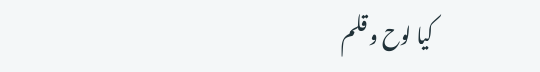کیا لوح و قلم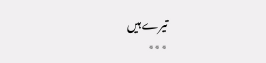تیرے ہیں
٭٭٭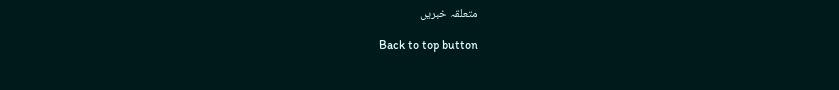متعلقہ خبریں

Back to top button